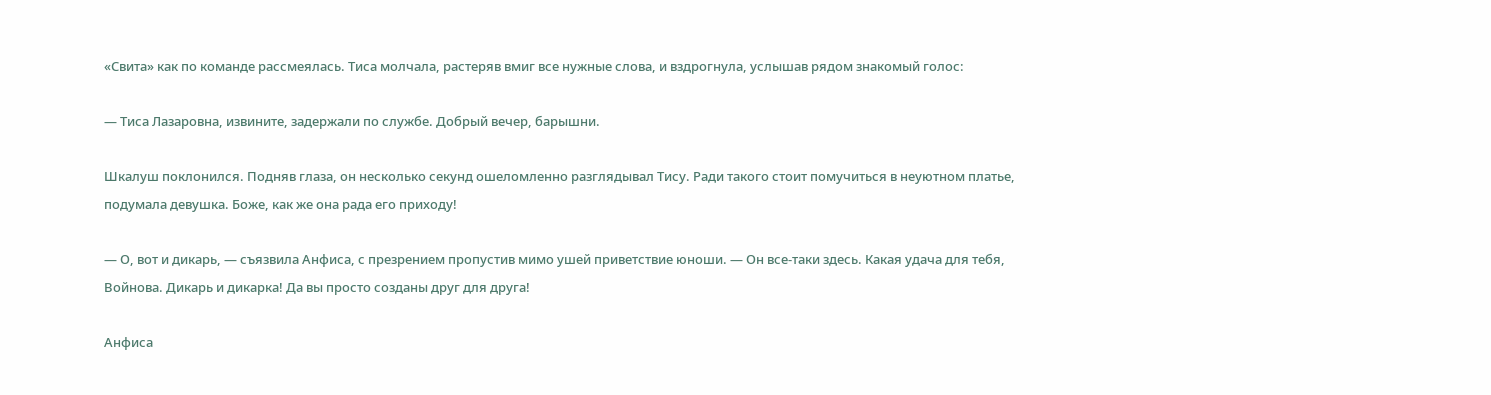«Свита» как по команде рассмеялась. Тиса молчала, растеряв вмиг все нужные слова, и вздрогнула, услышав рядом знакомый голос:

— Тиса Лазаровна, извините, задержали по службе. Добрый вечер, барышни.

Шкалуш поклонился. Подняв глаза, он несколько секунд ошеломленно разглядывал Тису. Ради такого стоит помучиться в неуютном платье, подумала девушка. Боже, как же она рада его приходу!

— О, вот и дикарь, — съязвила Анфиса, с презрением пропустив мимо ушей приветствие юноши. — Он все-таки здесь. Какая удача для тебя, Войнова. Дикарь и дикарка! Да вы просто созданы друг для друга!

Анфиса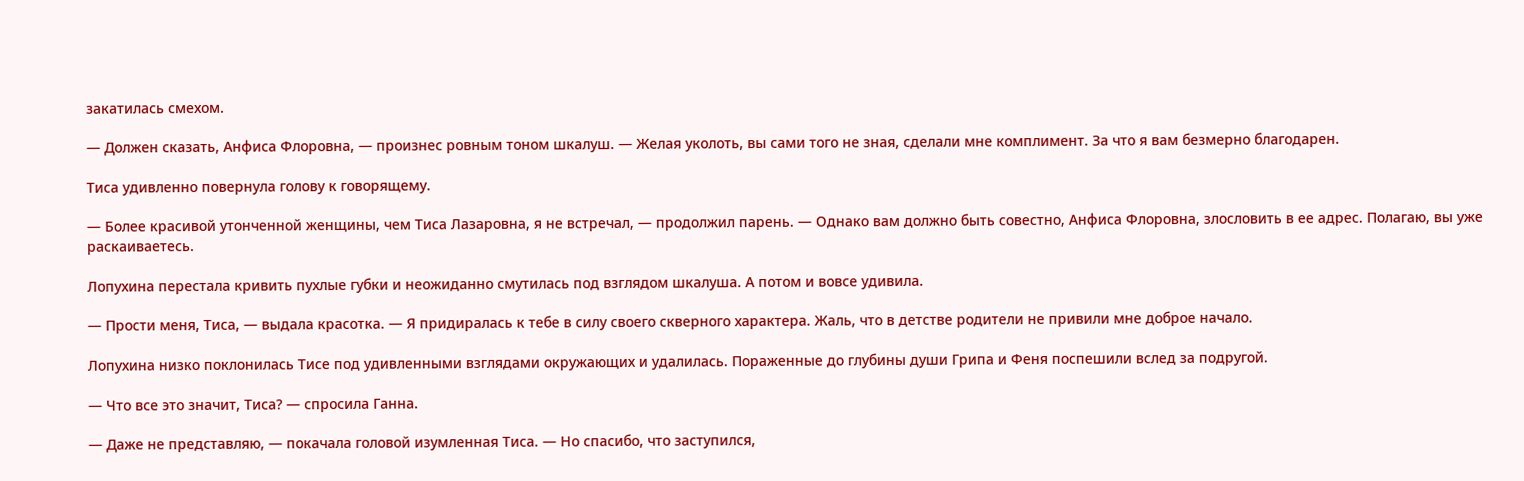закатилась смехом.

— Должен сказать, Анфиса Флоровна, — произнес ровным тоном шкалуш. — Желая уколоть, вы сами того не зная, сделали мне комплимент. За что я вам безмерно благодарен.

Тиса удивленно повернула голову к говорящему.

— Более красивой утонченной женщины, чем Тиса Лазаровна, я не встречал, — продолжил парень. — Однако вам должно быть совестно, Анфиса Флоровна, злословить в ее адрес. Полагаю, вы уже раскаиваетесь.

Лопухина перестала кривить пухлые губки и неожиданно смутилась под взглядом шкалуша. А потом и вовсе удивила.

— Прости меня, Тиса, — выдала красотка. — Я придиралась к тебе в силу своего скверного характера. Жаль, что в детстве родители не привили мне доброе начало.

Лопухина низко поклонилась Тисе под удивленными взглядами окружающих и удалилась. Пораженные до глубины души Грипа и Феня поспешили вслед за подругой.

— Что все это значит, Тиса? — спросила Ганна.

— Даже не представляю, — покачала головой изумленная Тиса. — Но спасибо, что заступился,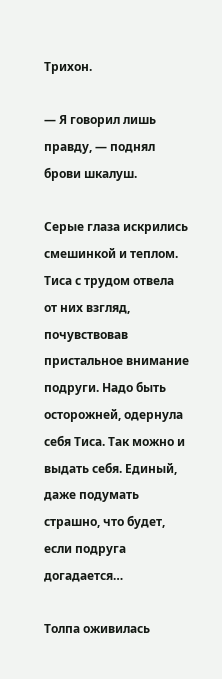Трихон.

— Я говорил лишь правду, — поднял брови шкалуш.

Серые глаза искрились смешинкой и теплом. Тиса с трудом отвела от них взгляд, почувствовав пристальное внимание подруги. Надо быть осторожней, одернула себя Тиса. Так можно и выдать себя. Единый, даже подумать страшно, что будет, если подруга догадается…

Толпа оживилась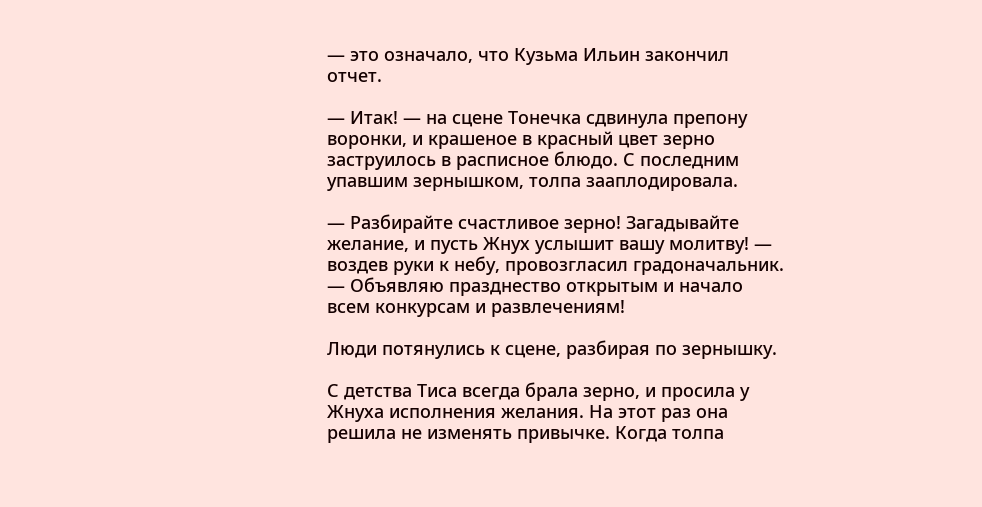— это означало, что Кузьма Ильин закончил отчет.

— Итак! — на сцене Тонечка сдвинула препону воронки, и крашеное в красный цвет зерно заструилось в расписное блюдо. С последним упавшим зернышком, толпа зааплодировала.

— Разбирайте счастливое зерно! Загадывайте желание, и пусть Жнух услышит вашу молитву! — воздев руки к небу, провозгласил градоначальник. — Объявляю празднество открытым и начало всем конкурсам и развлечениям!

Люди потянулись к сцене, разбирая по зернышку.

С детства Тиса всегда брала зерно, и просила у Жнуха исполнения желания. На этот раз она решила не изменять привычке. Когда толпа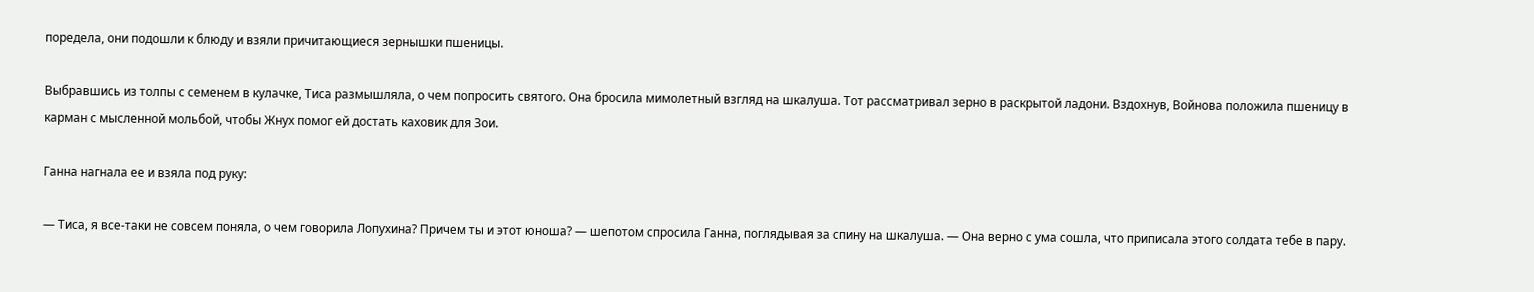поредела, они подошли к блюду и взяли причитающиеся зернышки пшеницы.

Выбравшись из толпы с семенем в кулачке, Тиса размышляла, о чем попросить святого. Она бросила мимолетный взгляд на шкалуша. Тот рассматривал зерно в раскрытой ладони. Вздохнув, Войнова положила пшеницу в карман с мысленной мольбой, чтобы Жнух помог ей достать каховик для Зои.

Ганна нагнала ее и взяла под руку:

— Тиса, я все-таки не совсем поняла, о чем говорила Лопухина? Причем ты и этот юноша? — шепотом спросила Ганна, поглядывая за спину на шкалуша. — Она верно с ума сошла, что приписала этого солдата тебе в пару.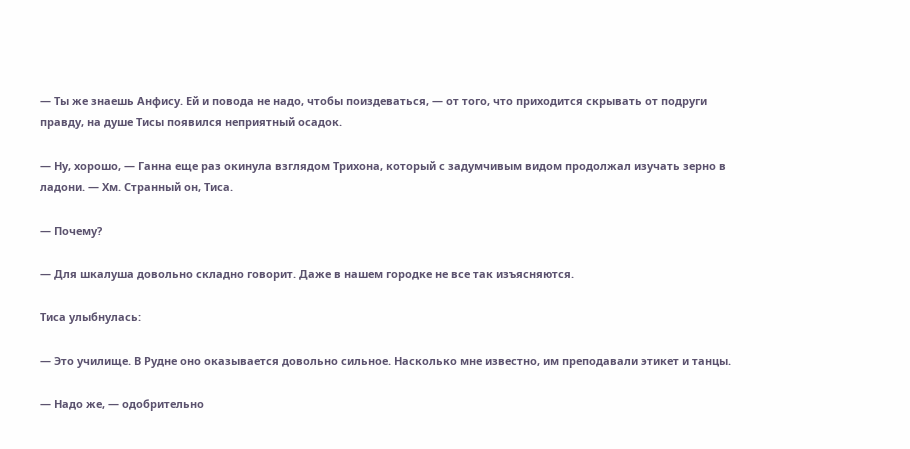— Ты же знаешь Анфису. Ей и повода не надо, чтобы поиздеваться, — от того, что приходится скрывать от подруги правду, на душе Тисы появился неприятный осадок.

— Ну, хорошо, — Ганна еще раз окинула взглядом Трихона, который с задумчивым видом продолжал изучать зерно в ладони. — Хм. Странный он, Тиса.

— Почему?

— Для шкалуша довольно складно говорит. Даже в нашем городке не все так изъясняются.

Тиса улыбнулась:

— Это училище. В Рудне оно оказывается довольно сильное. Насколько мне известно, им преподавали этикет и танцы.

— Надо же, — одобрительно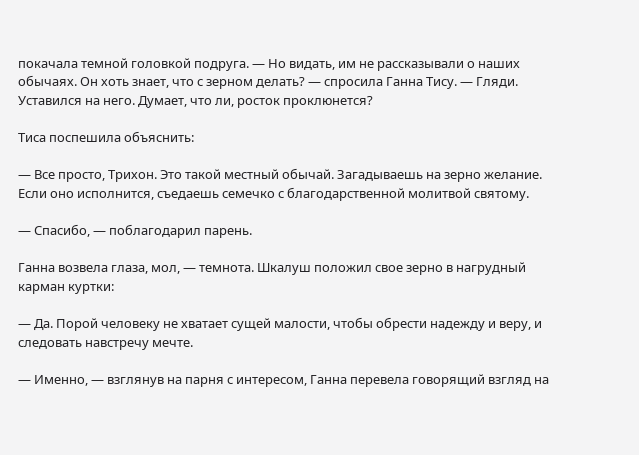покачала темной головкой подруга. — Но видать, им не рассказывали о наших обычаях. Он хоть знает, что с зерном делать? — спросила Ганна Тису. — Гляди. Уставился на него. Думает, что ли, росток проклюнется?

Тиса поспешила объяснить:

— Все просто, Трихон. Это такой местный обычай. Загадываешь на зерно желание. Если оно исполнится, съедаешь семечко с благодарственной молитвой святому.

— Спасибо, — поблагодарил парень.

Ганна возвела глаза, мол, — темнота. Шкалуш положил свое зерно в нагрудный карман куртки:

— Да. Порой человеку не хватает сущей малости, чтобы обрести надежду и веру, и следовать навстречу мечте.

— Именно, — взглянув на парня с интересом, Ганна перевела говорящий взгляд на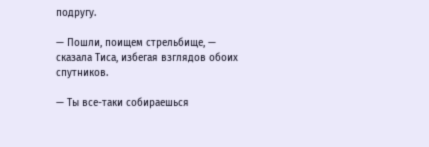подругу.

— Пошли, поищем стрельбище, — сказала Тиса, избегая взглядов обоих спутников.

— Ты все-таки собираешься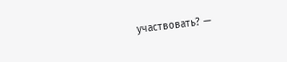участвовать? —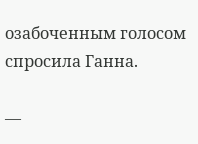озабоченным голосом спросила Ганна.

—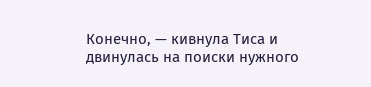Конечно, — кивнула Тиса и двинулась на поиски нужного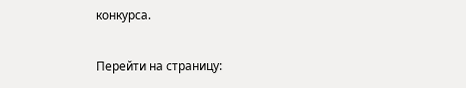конкурса.

Перейти на страницу: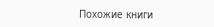Похожие книги